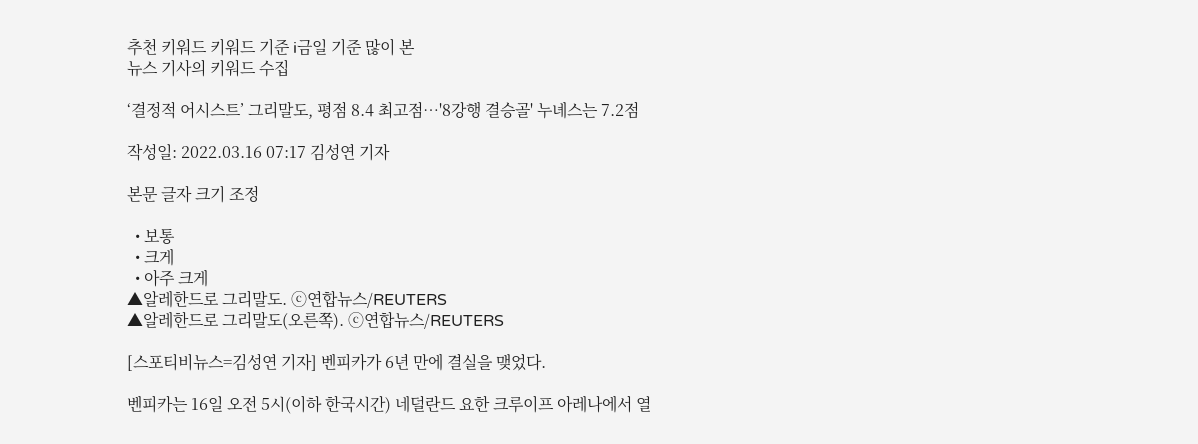추천 키워드 키워드 기준 i금일 기준 많이 본
뉴스 기사의 키워드 수집

‘결정적 어시스트’ 그리말도, 평점 8.4 최고점…'8강행 결승골' 누녜스는 7.2점

작성일: 2022.03.16 07:17 김성연 기자

본문 글자 크기 조정

  • 보통
  • 크게
  • 아주 크게
▲알레한드로 그리말도. ⓒ연합뉴스/REUTERS
▲알레한드로 그리말도(오른쪽). ⓒ연합뉴스/REUTERS

[스포티비뉴스=김성연 기자] 벤피카가 6년 만에 결실을 맺었다.

벤피카는 16일 오전 5시(이하 한국시간) 네덜란드 요한 크루이프 아레나에서 열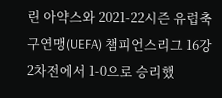린 아약스와 2021-22시즌 유럽축구연맹(UEFA) 챔피언스리그 16강 2차전에서 1-0으로 승리했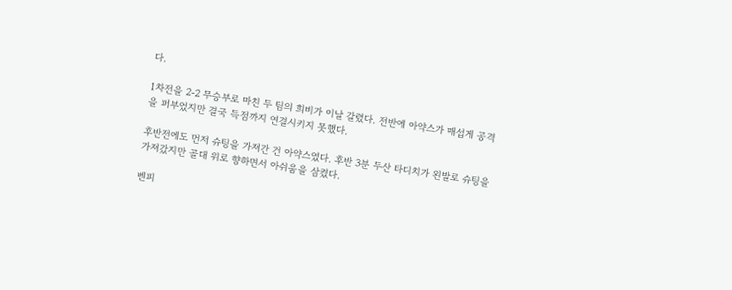다.

1차전을 2-2 무승부로 마친 두 팀의 희비가 이날 갈렸다. 전반에 아약스가 매섭게 공격을 퍼부었지만 결국 득점까지 연결시키지 못했다.

후반전에도 먼저 슈팅을 가져간 건 아약스였다. 후반 3분 두산 타디치가 왼발로 슈팅을 가져갔지만 골대 위로 향하면서 아쉬움을 삼켰다.

벤피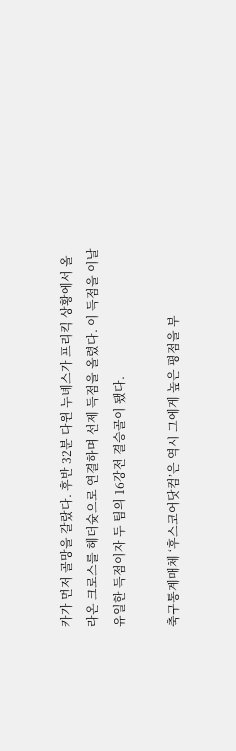카가 먼저 골망을 갈랐다. 후반 32분 다윈 누녜스가 프리킥 상황에서 올라온 크로스를 헤더슛으로 연결하며 선제 득점을 올렸다. 이 득점을 이날 유일한 득점이자 두 팀의 16강전 결승골이 됐다.

축구통계매체 ‘후스코어닷컴’은 역시 그에게 높은 평점을 부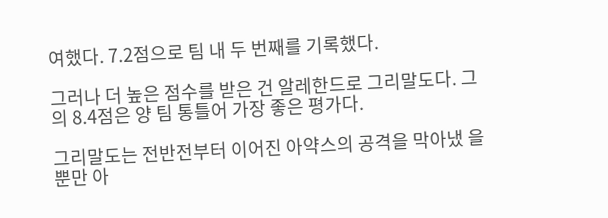여했다. 7.2점으로 팀 내 두 번째를 기록했다.

그러나 더 높은 점수를 받은 건 알레한드로 그리말도다. 그의 8.4점은 양 팀 통틀어 가장 좋은 평가다.

그리말도는 전반전부터 이어진 아약스의 공격을 막아냈 을뿐만 아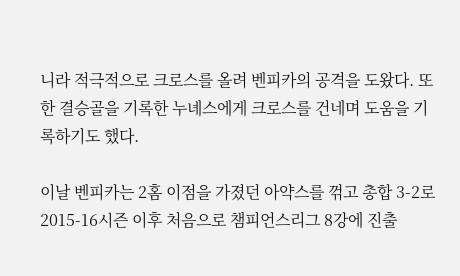니라 적극적으로 크로스를 올려 벤피카의 공격을 도왔다. 또한 결승골을 기록한 누녜스에게 크로스를 건네며 도움을 기록하기도 했다.

이날 벤피카는 2홈 이점을 가졌던 아약스를 꺾고 총합 3-2로 2015-16시즌 이후 처음으로 챔피언스리그 8강에 진출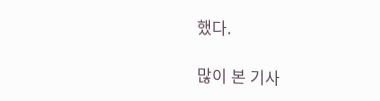했다.

많이 본 기사